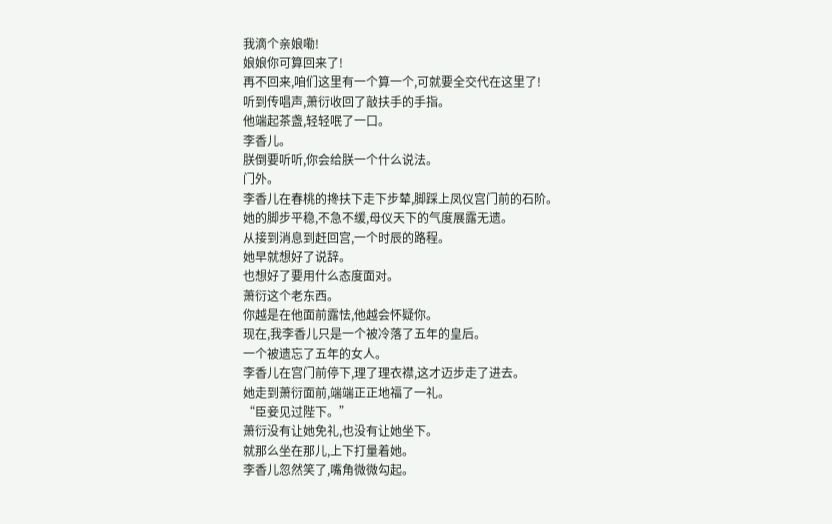我滴个亲娘嘞!
娘娘你可算回来了!
再不回来,咱们这里有一个算一个,可就要全交代在这里了!
听到传唱声,萧衍收回了敲扶手的手指。
他端起茶盏,轻轻呡了一口。
李香儿。
朕倒要听听,你会给朕一个什么说法。
门外。
李香儿在春桃的搀扶下走下步辇,脚踩上凤仪宫门前的石阶。
她的脚步平稳,不急不缓,母仪天下的气度展露无遗。
从接到消息到赶回宫,一个时辰的路程。
她早就想好了说辞。
也想好了要用什么态度面对。
萧衍这个老东西。
你越是在他面前露怯,他越会怀疑你。
现在,我李香儿只是一个被冷落了五年的皇后。
一个被遗忘了五年的女人。
李香儿在宫门前停下,理了理衣襟,这才迈步走了进去。
她走到萧衍面前,端端正正地福了一礼。
“臣妾见过陛下。”
萧衍没有让她免礼,也没有让她坐下。
就那么坐在那儿,上下打量着她。
李香儿忽然笑了,嘴角微微勾起。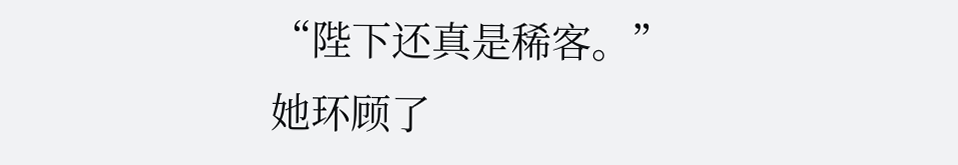“陛下还真是稀客。”她环顾了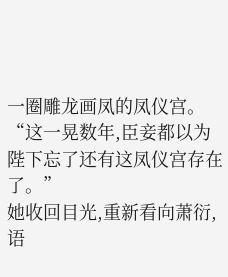一圈雕龙画凤的凤仪宫。
“这一晃数年,臣妾都以为陛下忘了还有这凤仪宫存在了。”
她收回目光,重新看向萧衍,语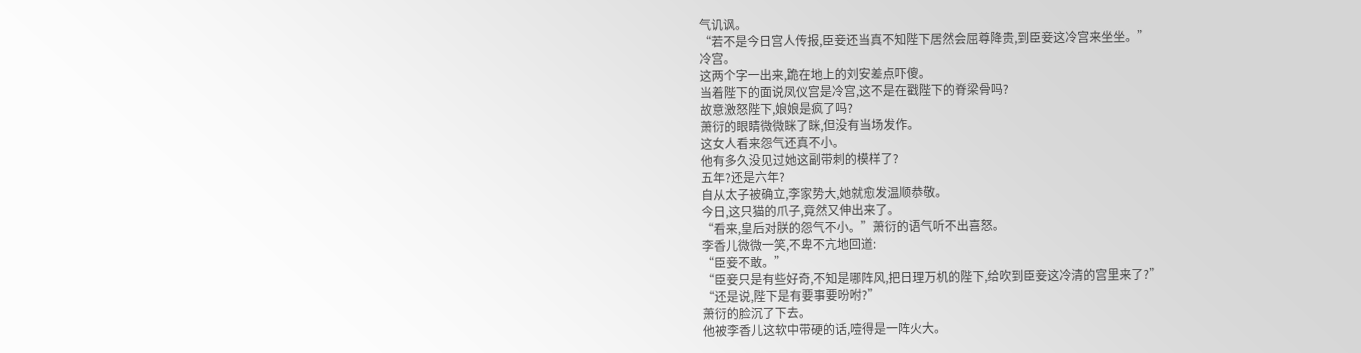气讥讽。
“若不是今日宫人传报,臣妾还当真不知陛下居然会屈尊降贵,到臣妾这冷宫来坐坐。”
冷宫。
这两个字一出来,跪在地上的刘安差点吓傻。
当着陛下的面说凤仪宫是冷宫,这不是在戳陛下的脊梁骨吗?
故意激怒陛下,娘娘是疯了吗?
萧衍的眼睛微微眯了眯,但没有当场发作。
这女人看来怨气还真不小。
他有多久没见过她这副带刺的模样了?
五年?还是六年?
自从太子被确立,李家势大,她就愈发温顺恭敬。
今日,这只猫的爪子,竟然又伸出来了。
“看来,皇后对朕的怨气不小。”萧衍的语气听不出喜怒。
李香儿微微一笑,不卑不亢地回道:
“臣妾不敢。”
“臣妾只是有些好奇,不知是哪阵风,把日理万机的陛下,给吹到臣妾这冷清的宫里来了?”
“还是说,陛下是有要事要吩咐?”
萧衍的脸沉了下去。
他被李香儿这软中带硬的话,噎得是一阵火大。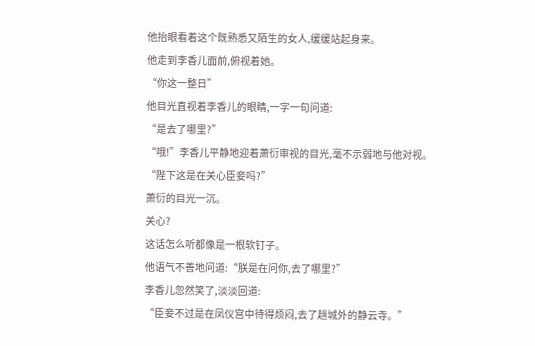他抬眼看着这个既熟悉又陌生的女人,缓缓站起身来。
他走到李香儿面前,俯视着她。
“你这一整日”
他目光直视着李香儿的眼睛,一字一句问道:
“是去了哪里?”
“哦!”李香儿平静地迎着萧衍审视的目光,毫不示弱地与他对视。
“陛下这是在关心臣妾吗?”
萧衍的目光一沉。
关心?
这话怎么听都像是一根软钉子。
他语气不善地问道:“朕是在问你,去了哪里?”
李香儿忽然笑了,淡淡回道:
“臣妾不过是在凤仪宫中待得烦闷,去了趟城外的静云寺。”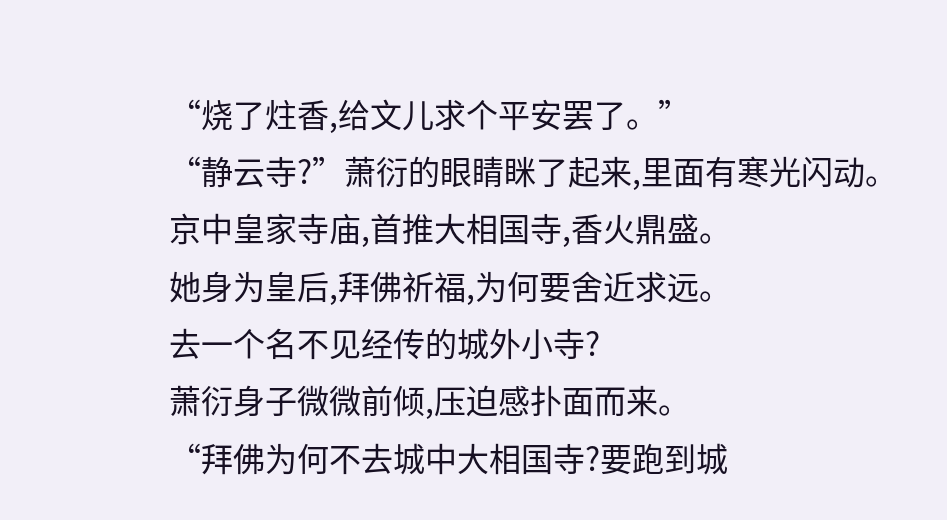“烧了炷香,给文儿求个平安罢了。”
“静云寺?”萧衍的眼睛眯了起来,里面有寒光闪动。
京中皇家寺庙,首推大相国寺,香火鼎盛。
她身为皇后,拜佛祈福,为何要舍近求远。
去一个名不见经传的城外小寺?
萧衍身子微微前倾,压迫感扑面而来。
“拜佛为何不去城中大相国寺?要跑到城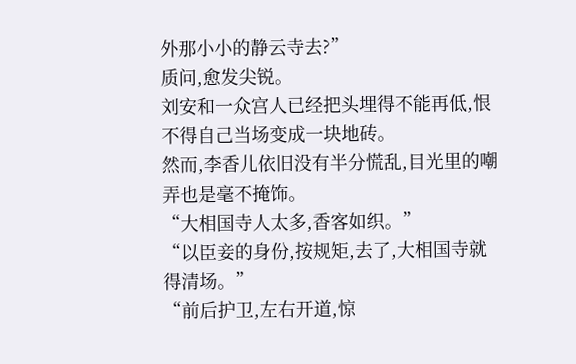外那小小的静云寺去?”
质问,愈发尖锐。
刘安和一众宫人已经把头埋得不能再低,恨不得自己当场变成一块地砖。
然而,李香儿依旧没有半分慌乱,目光里的嘲弄也是毫不掩饰。
“大相国寺人太多,香客如织。”
“以臣妾的身份,按规矩,去了,大相国寺就得清场。”
“前后护卫,左右开道,惊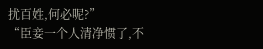扰百姓,何必呢?”
“臣妾一个人清净惯了,不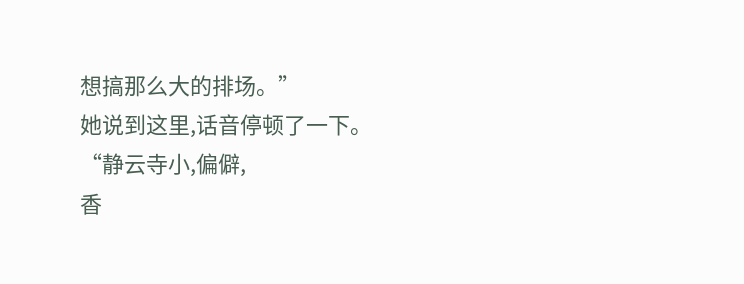想搞那么大的排场。”
她说到这里,话音停顿了一下。
“静云寺小,偏僻,
香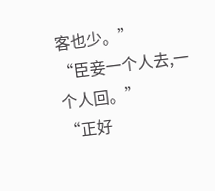客也少。”
“臣妾一个人去,一个人回。”
“正好